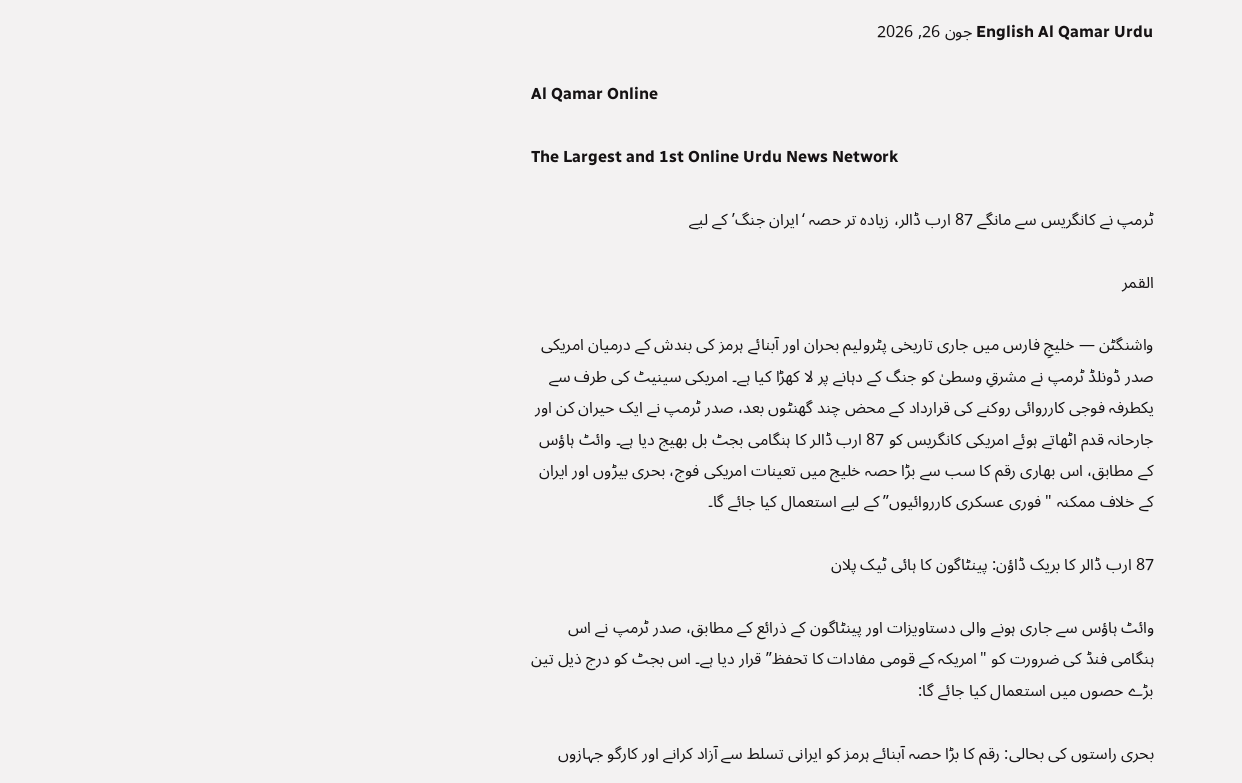English Al Qamar Urdu جون 26, 2026

Al Qamar Online

The Largest and 1st Online Urdu News Network

ٹرمپ نے کانگریس سے مانگے 87 ارب ڈالر، زیادہ تر حصہ ‘ایران جنگ’ کے لیے

القمر

واشنگٹن — خلیجِ فارس میں جاری تاریخی پٹرولیم بحران اور آبنائے ہرمز کی بندش کے درمیان امریکی صدر ڈونلڈ ٹرمپ نے مشرقِ وسطیٰ کو جنگ کے دہانے پر لا کھڑا کیا ہے۔ امریکی سینیٹ کی طرف سے یکطرفہ فوجی کارروائی روکنے کی قرارداد کے محض چند گھنٹوں بعد، صدر ٹرمپ نے ایک حیران کن اور جارحانہ قدم اٹھاتے ہوئے امریکی کانگریس کو 87 ارب ڈالر کا ہنگامی بجٹ بل بھیج دیا ہے۔ وائٹ ہاؤس کے مطابق، اس بھاری رقم کا سب سے بڑا حصہ خلیج میں تعینات امریکی فوج، بحری بیڑوں اور ایران کے خلاف ممکنہ "فوری عسکری کارروائیوں” کے لیے استعمال کیا جائے گا۔

87 ارب ڈالر کا بریک ڈاؤن: پینٹاگون کا ہائی ٹیک پلان

وائٹ ہاؤس سے جاری ہونے والی دستاویزات اور پینٹاگون کے ذرائع کے مطابق، صدر ٹرمپ نے اس ہنگامی فنڈ کی ضرورت کو "امریکہ کے قومی مفادات کا تحفظ” قرار دیا ہے۔ اس بجٹ کو درج ذیل تین بڑے حصوں میں استعمال کیا جائے گا:

بحری راستوں کی بحالی: رقم کا بڑا حصہ آبنائے ہرمز کو ایرانی تسلط سے آزاد کرانے اور کارگو جہازوں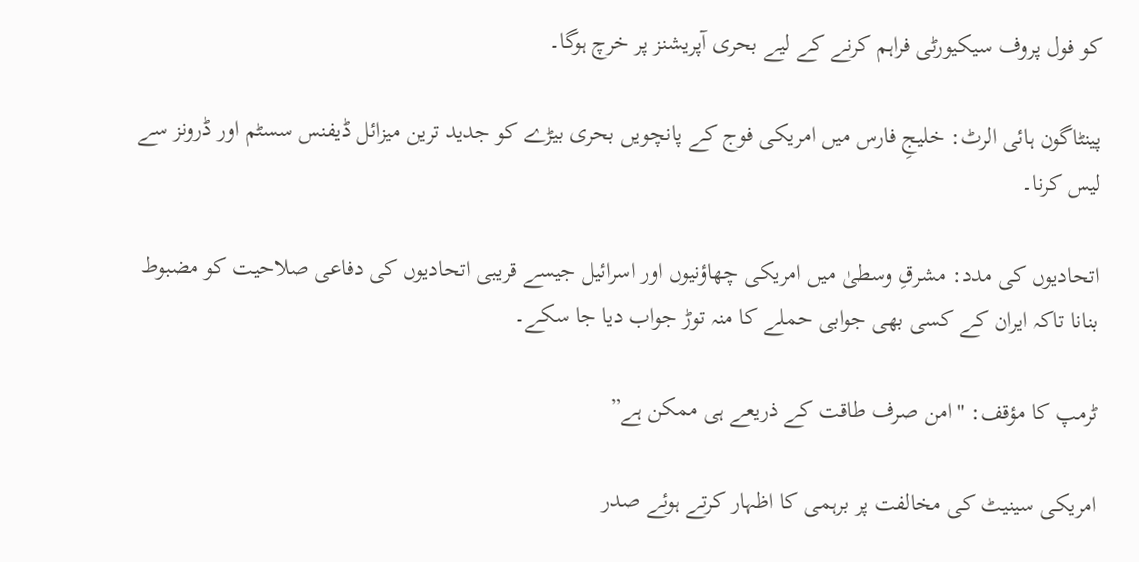کو فول پروف سیکیورٹی فراہم کرنے کے لیے بحری آپریشنز پر خرچ ہوگا۔

پینٹاگون ہائی الرٹ: خلیجِ فارس میں امریکی فوج کے پانچویں بحری بیڑے کو جدید ترین میزائل ڈیفنس سسٹم اور ڈرونز سے لیس کرنا۔

اتحادیوں کی مدد: مشرقِ وسطیٰ میں امریکی چھاؤنیوں اور اسرائیل جیسے قریبی اتحادیوں کی دفاعی صلاحیت کو مضبوط بنانا تاکہ ایران کے کسی بھی جوابی حملے کا منہ توڑ جواب دیا جا سکے۔

ٹرمپ کا مؤقف: "امن صرف طاقت کے ذریعے ہی ممکن ہے”

امریکی سینیٹ کی مخالفت پر برہمی کا اظہار کرتے ہوئے صدر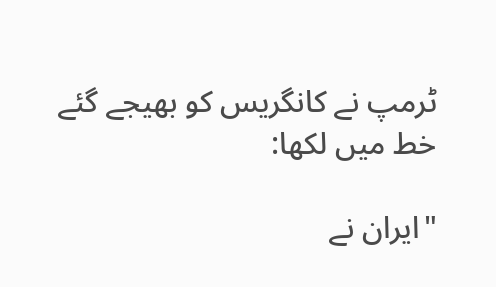ٹرمپ نے کانگریس کو بھیجے گئے خط میں لکھا:

"ایران نے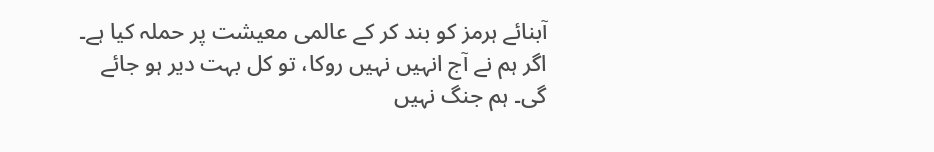آبنائے ہرمز کو بند کر کے عالمی معیشت پر حملہ کیا ہے۔ اگر ہم نے آج انہیں نہیں روکا، تو کل بہت دیر ہو جائے گی۔ ہم جنگ نہیں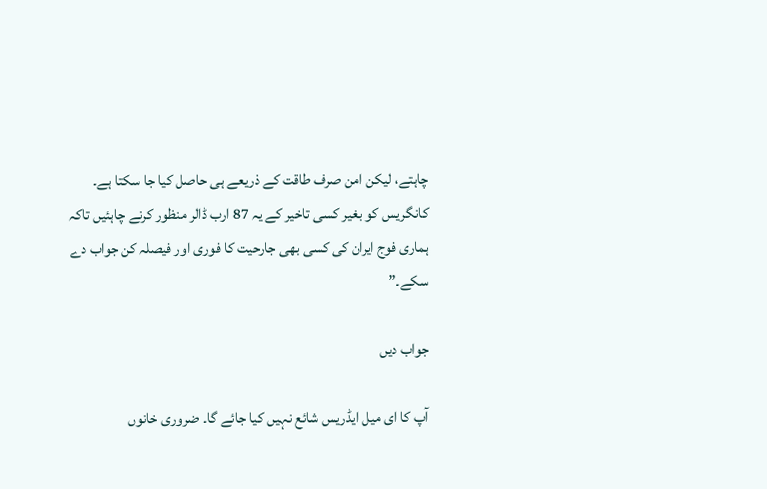چاہتے، لیکن امن صرف طاقت کے ذریعے ہی حاصل کیا جا سکتا ہے۔ کانگریس کو بغیر کسی تاخیر کے یہ 87 ارب ڈالر منظور کرنے چاہئیں تاکہ ہماری فوج ایران کی کسی بھی جارحیت کا فوری اور فیصلہ کن جواب دے سکے۔”

جواب دیں

آپ کا ای میل ایڈریس شائع نہیں کیا جائے گا۔ ضروری خانوں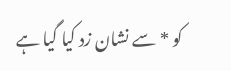کو * سے نشان زد کیا گیا ہے